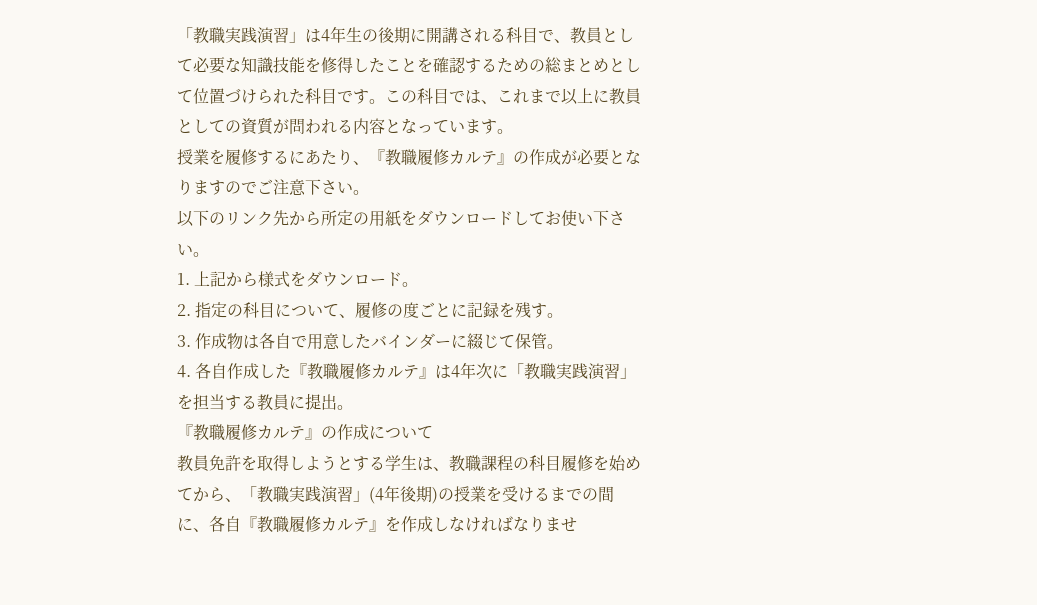「教職実践演習」は4年生の後期に開講される科目で、教員として必要な知識技能を修得したことを確認するための総まとめとして位置づけられた科目です。この科目では、これまで以上に教員としての資質が問われる内容となっています。
授業を履修するにあたり、『教職履修カルテ』の作成が必要となりますのでご注意下さい。
以下のリンク先から所定の用紙をダウンロードしてお使い下さい。
1. 上記から様式をダウンロード。
2. 指定の科目について、履修の度ごとに記録を残す。
3. 作成物は各自で用意したバインダーに綴じて保管。
4. 各自作成した『教職履修カルテ』は4年次に「教職実践演習」を担当する教員に提出。
『教職履修カルテ』の作成について
教員免許を取得しようとする学生は、教職課程の科目履修を始めてから、「教職実践演習」(4年後期)の授業を受けるまでの間に、各自『教職履修カルテ』を作成しなければなりませ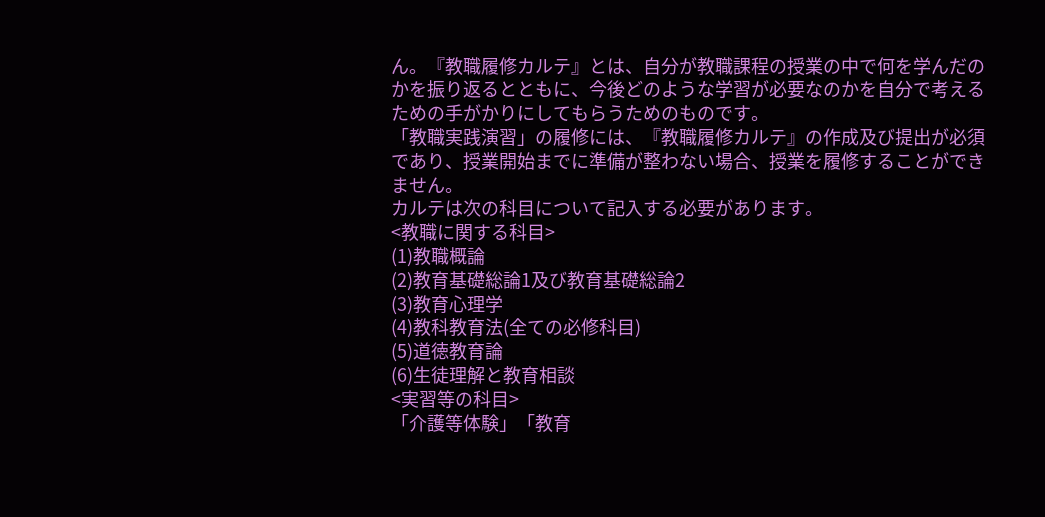ん。『教職履修カルテ』とは、自分が教職課程の授業の中で何を学んだのかを振り返るとともに、今後どのような学習が必要なのかを自分で考えるための手がかりにしてもらうためのものです。
「教職実践演習」の履修には、『教職履修カルテ』の作成及び提出が必須であり、授業開始までに準備が整わない場合、授業を履修することができません。
カルテは次の科目について記入する必要があります。
<教職に関する科目>
(1)教職概論
(2)教育基礎総論1及び教育基礎総論2
(3)教育心理学
(4)教科教育法(全ての必修科目)
(5)道徳教育論
(6)生徒理解と教育相談
<実習等の科目>
「介護等体験」「教育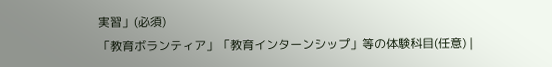実習」(必須)
「教育ボランティア」「教育インターンシップ」等の体験科目(任意) |